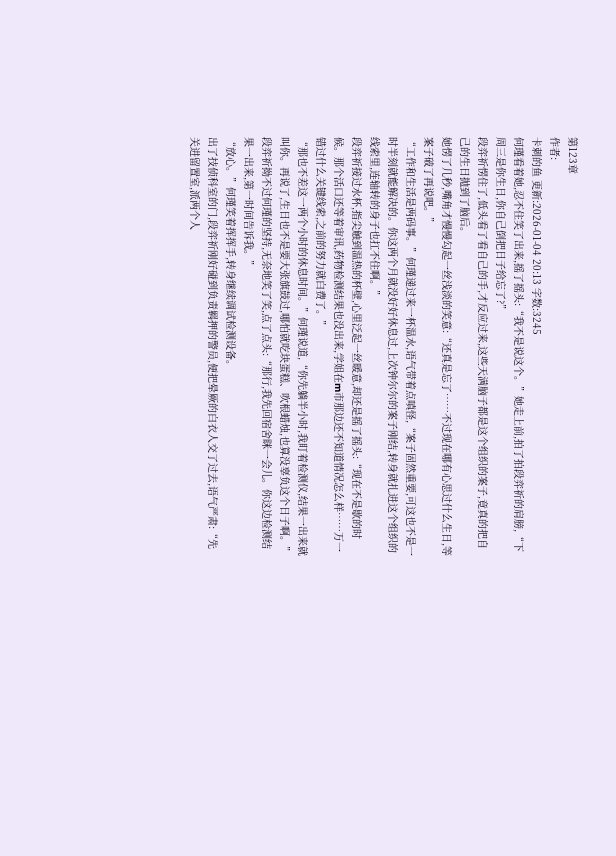第123章
作者:
卡刺的鱼 更新:2026-01-04 20:13 字数:3245
何瑾看着她,忍不住笑了出来,摇了摇头:“我不是说这个。”她走上前,拍了拍段弈祈的肩膀,“下周三是你生日,你自己倒把日子给忘了?”
段弈祈愣住了,低头看了看自己的手,才反应过来,这些天满脑子都是这个组织的案子,竟真的把自己的生日抛到了脑后。
她愣了几秒,嘴角才慢慢勾起一丝浅淡的笑意:“还真是忘了……不过现在哪有心思过什么生日,等案子破了再说吧。”
“工作和生活是两码事。”何瑾递过来一杯温水,语气带着点嗔怪,“案子固然重要,可这也不是一时半刻就能解决的。你这两个月就没好好休息过,上次钟尔尔的案子刚结,转身就扎进这个组织的线索里,连轴转的身子也扛不住啊。”
段弈祈接过水杯,指尖触到温热的杯壁,心里泛起一丝暖意,却还是摇了摇头:“现在不是歇的时候。那个活口还等着审讯,药物检测结果也没出来,学姐在m市那边还不知道情况怎么样……万一错过什么关键线索,之前的努力就白费了。”
“那也不差这一两个小时的休息时间。”何瑾说道,“你先躺半小时,我盯着检测仪,结果一出来就叫你。再说了,生日也不是要大张旗鼓过,哪怕就吃块蛋糕、吹根蜡烛,也算没辜负这个日子啊。”
段弈祈拗不过何瑾的坚持,无奈地笑了笑,点了点头:“那行,我先回宿舍眯一会儿。你这边检测结果一出来,第一时间告诉我。”
“放心。”何瑾笑着挥挥手,转身继续调试检测设备。
出了技侦科室的门,段弈祈刚好碰到负责羁押的警员,便把晕厥的白衣人交了过去,语气严肃:“先关进留置室,派两个人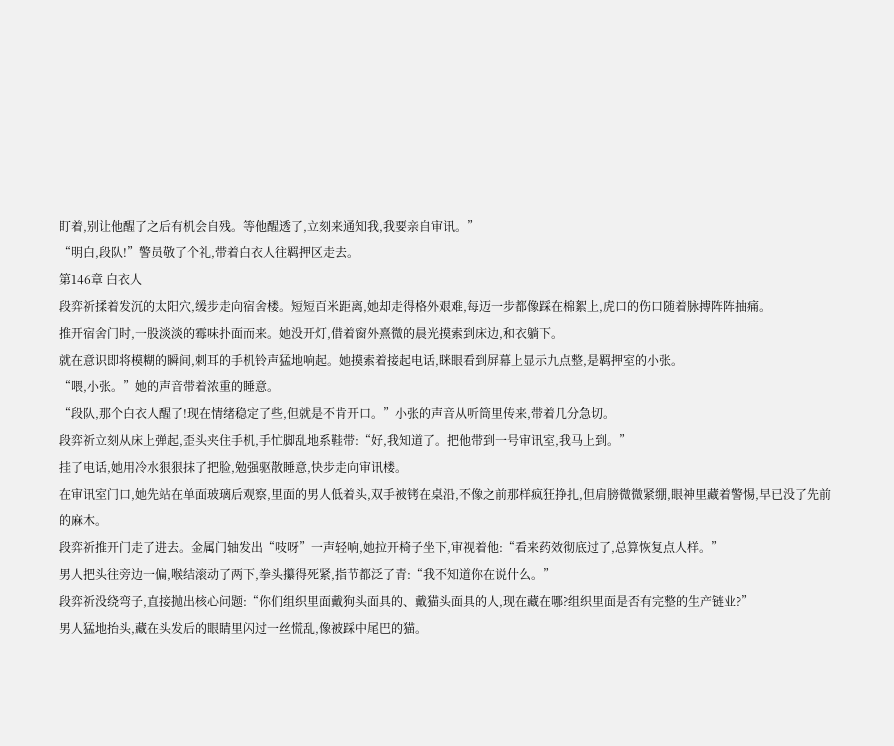盯着,别让他醒了之后有机会自残。等他醒透了,立刻来通知我,我要亲自审讯。”
“明白,段队!”警员敬了个礼,带着白衣人往羁押区走去。
第146章 白衣人
段弈祈揉着发沉的太阳穴,缓步走向宿舍楼。短短百米距离,她却走得格外艰难,每迈一步都像踩在棉絮上,虎口的伤口随着脉搏阵阵抽痛。
推开宿舍门时,一股淡淡的霉味扑面而来。她没开灯,借着窗外熹微的晨光摸索到床边,和衣躺下。
就在意识即将模糊的瞬间,刺耳的手机铃声猛地响起。她摸索着接起电话,眯眼看到屏幕上显示九点整,是羁押室的小张。
“喂,小张。”她的声音带着浓重的睡意。
“段队,那个白衣人醒了!现在情绪稳定了些,但就是不肯开口。”小张的声音从听筒里传来,带着几分急切。
段弈祈立刻从床上弹起,歪头夹住手机,手忙脚乱地系鞋带:“好,我知道了。把他带到一号审讯室,我马上到。”
挂了电话,她用冷水狠狠抹了把脸,勉强驱散睡意,快步走向审讯楼。
在审讯室门口,她先站在单面玻璃后观察,里面的男人低着头,双手被铐在桌沿,不像之前那样疯狂挣扎,但肩膀微微紧绷,眼神里藏着警惕,早已没了先前的麻木。
段弈祈推开门走了进去。金属门轴发出“吱呀”一声轻响,她拉开椅子坐下,审视着他:“看来药效彻底过了,总算恢复点人样。”
男人把头往旁边一偏,喉结滚动了两下,拳头攥得死紧,指节都泛了青:“我不知道你在说什么。”
段弈祈没绕弯子,直接抛出核心问题:“你们组织里面戴狗头面具的、戴猫头面具的人,现在藏在哪?组织里面是否有完整的生产链业?”
男人猛地抬头,藏在头发后的眼睛里闪过一丝慌乱,像被踩中尾巴的猫。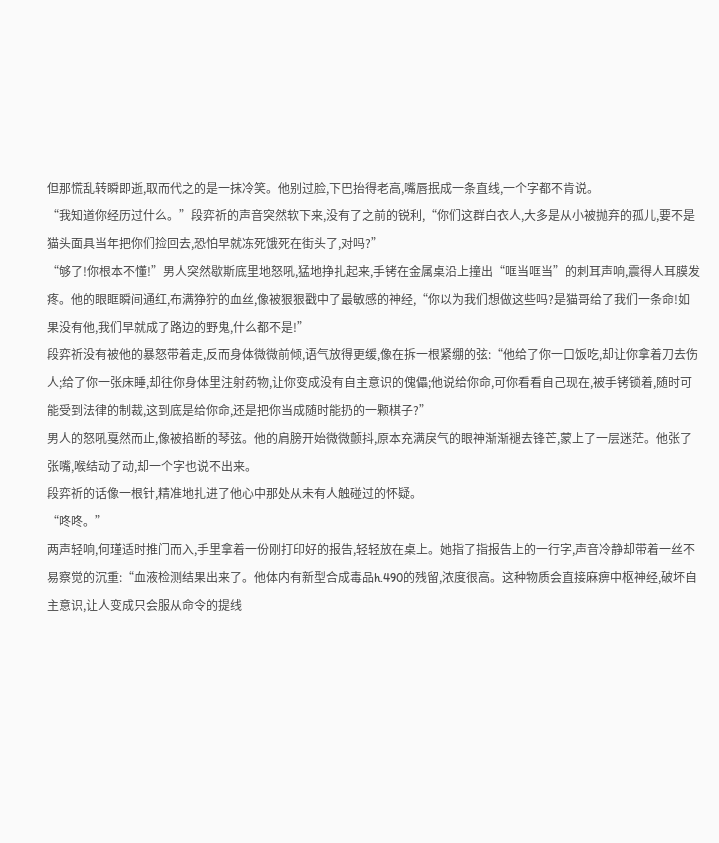但那慌乱转瞬即逝,取而代之的是一抹冷笑。他别过脸,下巴抬得老高,嘴唇抿成一条直线,一个字都不肯说。
“我知道你经历过什么。”段弈祈的声音突然软下来,没有了之前的锐利,“你们这群白衣人,大多是从小被抛弃的孤儿,要不是猫头面具当年把你们捡回去,恐怕早就冻死饿死在街头了,对吗?”
“够了!你根本不懂!”男人突然歇斯底里地怒吼,猛地挣扎起来,手铐在金属桌沿上撞出“哐当哐当”的刺耳声响,震得人耳膜发疼。他的眼眶瞬间通红,布满狰狞的血丝,像被狠狠戳中了最敏感的神经,“你以为我们想做这些吗?是猫哥给了我们一条命!如果没有他,我们早就成了路边的野鬼,什么都不是!”
段弈祈没有被他的暴怒带着走,反而身体微微前倾,语气放得更缓,像在拆一根紧绷的弦:“他给了你一口饭吃,却让你拿着刀去伤人;给了你一张床睡,却往你身体里注射药物,让你变成没有自主意识的傀儡;他说给你命,可你看看自己现在,被手铐锁着,随时可能受到法律的制裁,这到底是给你命,还是把你当成随时能扔的一颗棋子?”
男人的怒吼戛然而止,像被掐断的琴弦。他的肩膀开始微微颤抖,原本充满戾气的眼神渐渐褪去锋芒,蒙上了一层迷茫。他张了张嘴,喉结动了动,却一个字也说不出来。
段弈祈的话像一根针,精准地扎进了他心中那处从未有人触碰过的怀疑。
“咚咚。”
两声轻响,何瑾适时推门而入,手里拿着一份刚打印好的报告,轻轻放在桌上。她指了指报告上的一行字,声音冷静却带着一丝不易察觉的沉重:“血液检测结果出来了。他体内有新型合成毒品h.490的残留,浓度很高。这种物质会直接麻痹中枢神经,破坏自主意识,让人变成只会服从命令的提线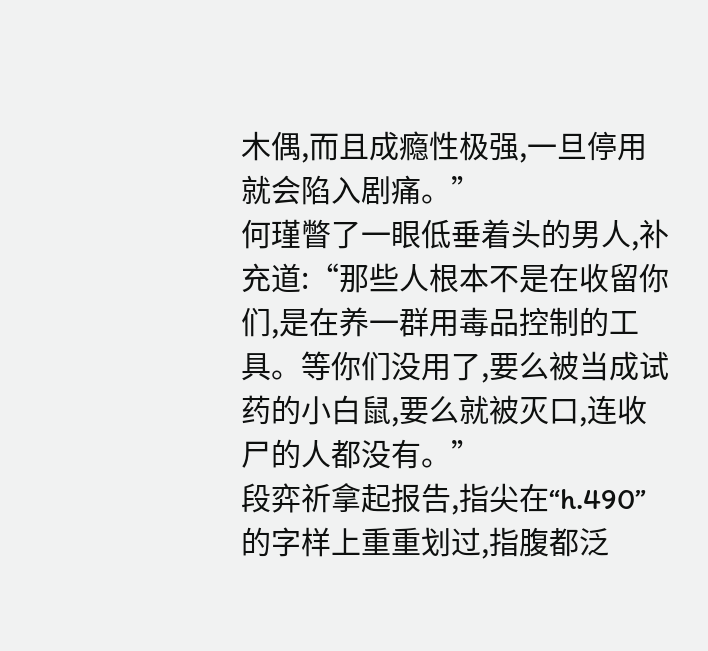木偶,而且成瘾性极强,一旦停用就会陷入剧痛。”
何瑾瞥了一眼低垂着头的男人,补充道:“那些人根本不是在收留你们,是在养一群用毒品控制的工具。等你们没用了,要么被当成试药的小白鼠,要么就被灭口,连收尸的人都没有。”
段弈祈拿起报告,指尖在“h.490”的字样上重重划过,指腹都泛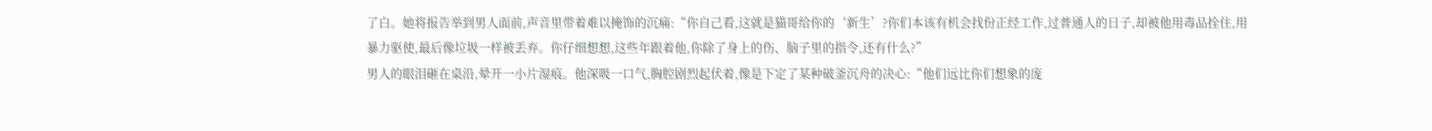了白。她将报告举到男人面前,声音里带着难以掩饰的沉痛:“你自己看,这就是猫哥给你的‘新生’?你们本该有机会找份正经工作,过普通人的日子,却被他用毒品拴住,用暴力驱使,最后像垃圾一样被丢弃。你仔细想想,这些年跟着他,你除了身上的伤、脑子里的指令,还有什么?”
男人的眼泪砸在桌沿,晕开一小片湿痕。他深吸一口气,胸腔剧烈起伏着,像是下定了某种破釜沉舟的决心:“他们远比你们想象的庞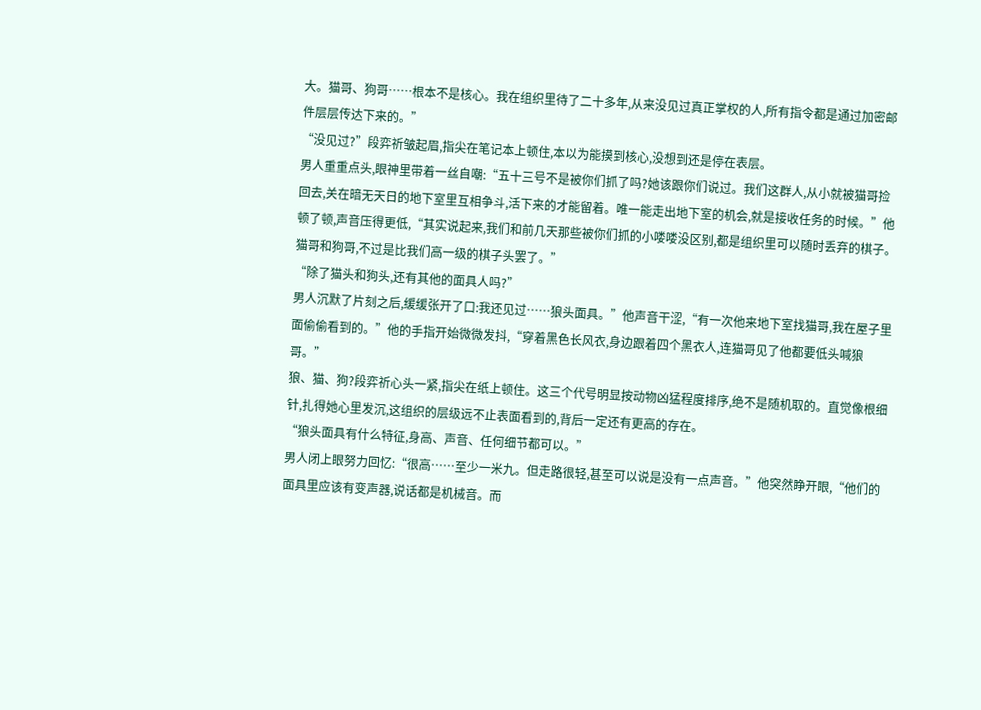大。猫哥、狗哥……根本不是核心。我在组织里待了二十多年,从来没见过真正掌权的人,所有指令都是通过加密邮件层层传达下来的。”
“没见过?”段弈祈皱起眉,指尖在笔记本上顿住,本以为能摸到核心,没想到还是停在表层。
男人重重点头,眼神里带着一丝自嘲:“五十三号不是被你们抓了吗?她该跟你们说过。我们这群人,从小就被猫哥捡回去,关在暗无天日的地下室里互相争斗,活下来的才能留着。唯一能走出地下室的机会,就是接收任务的时候。”他顿了顿,声音压得更低,“其实说起来,我们和前几天那些被你们抓的小喽喽没区别,都是组织里可以随时丢弃的棋子。猫哥和狗哥,不过是比我们高一级的棋子头罢了。”
“除了猫头和狗头,还有其他的面具人吗?”
男人沉默了片刻之后,缓缓张开了口:我还见过……狼头面具。”他声音干涩,“有一次他来地下室找猫哥,我在屋子里面偷偷看到的。”他的手指开始微微发抖,“穿着黑色长风衣,身边跟着四个黑衣人,连猫哥见了他都要低头喊狼哥。”
狼、猫、狗?段弈祈心头一紧,指尖在纸上顿住。这三个代号明显按动物凶猛程度排序,绝不是随机取的。直觉像根细针,扎得她心里发沉,这组织的层级远不止表面看到的,背后一定还有更高的存在。
“狼头面具有什么特征,身高、声音、任何细节都可以。”
男人闭上眼努力回忆:“很高……至少一米九。但走路很轻,甚至可以说是没有一点声音。”他突然睁开眼,“他们的面具里应该有变声器,说话都是机械音。而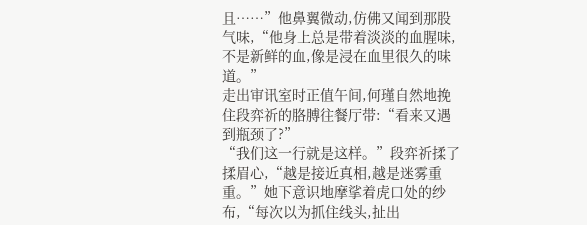且……”他鼻翼微动,仿佛又闻到那股气味,“他身上总是带着淡淡的血腥味,不是新鲜的血,像是浸在血里很久的味道。”
走出审讯室时正值午间,何瑾自然地挽住段弈祈的胳膊往餐厅带:“看来又遇到瓶颈了?”
“我们这一行就是这样。”段弈祈揉了揉眉心,“越是接近真相,越是迷雾重重。”她下意识地摩挲着虎口处的纱布,“每次以为抓住线头,扯出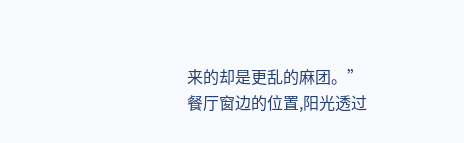来的却是更乱的麻团。”
餐厅窗边的位置,阳光透过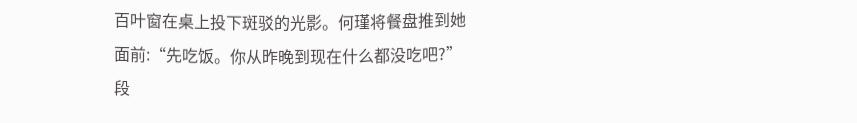百叶窗在桌上投下斑驳的光影。何瑾将餐盘推到她面前:“先吃饭。你从昨晚到现在什么都没吃吧?”
段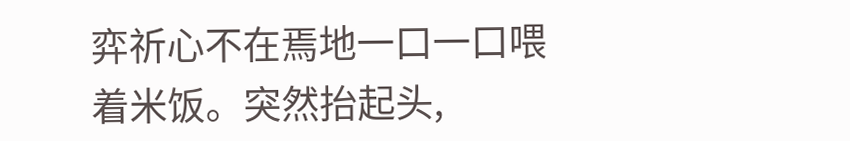弈祈心不在焉地一口一口喂着米饭。突然抬起头,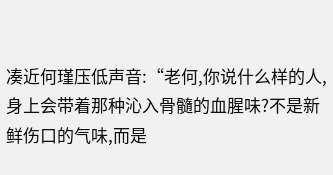凑近何瑾压低声音:“老何,你说什么样的人,身上会带着那种沁入骨髓的血腥味?不是新鲜伤口的气味,而是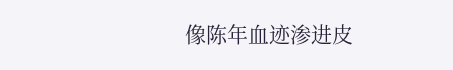像陈年血迹渗进皮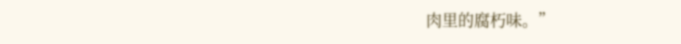肉里的腐朽味。”